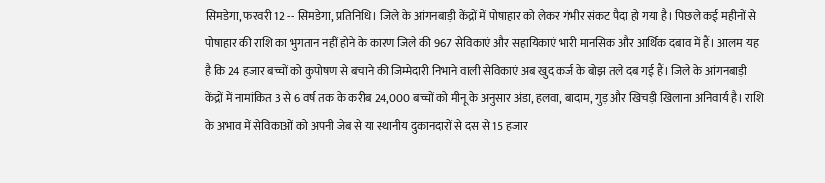सिमडेगा, फरवरी 12 -- सिमडेगा, प्रतिनिधि। जिले के आंगनबाड़ी केंद्रों में पोषाहार को लेकर गंभीर संकट पैदा हो गया है। पिछले कई महीनों से पोषाहार की राशि का भुगतान नहीं होने के कारण जिले की 967 सेविकाएं और सहायिकाएं भारी मानसिक और आर्थिक दबाव में हैं। आलम यह है कि 24 हजार बच्चों को कुपोषण से बचाने की जिम्मेदारी निभाने वाली सेविकाएं अब खुद कर्ज के बोझ तले दब गई हैं। जिले के आंगनबाड़ी केंद्रों में नामांकित 3 से 6 वर्ष तक के करीब 24,000 बच्चों को मीनू के अनुसार अंडा, हलवा, बादाम, गुड़ और खिचड़ी खिलाना अनिवार्य है। राशि के अभाव में सेविकाओं को अपनी जेब से या स्थानीय दुकानदारों से दस से 15 हजार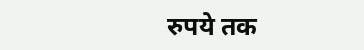रुपये तक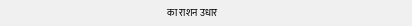का राशन उधार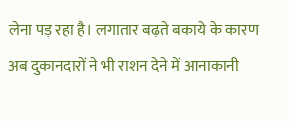लेना पड़ रहा है। लगातार बढ़ते बकाये के कारण अब दुकानदारों ने भी राशन देने में आनाकानी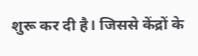शुरू कर दी है। जिससे केंद्रों के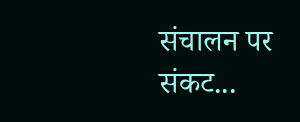संचालन पर संकट...